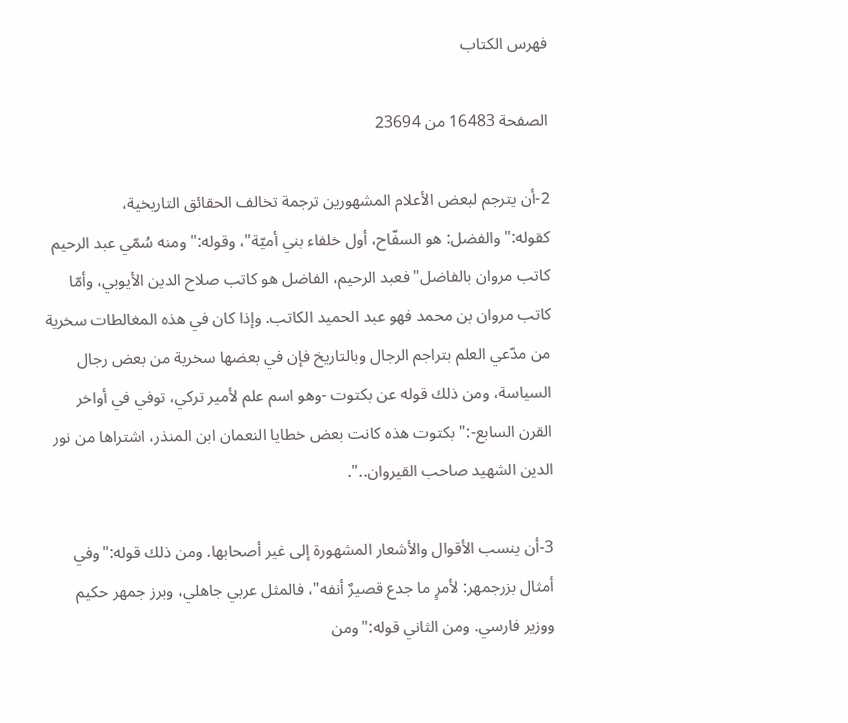فهرس الكتاب

الصفحة 16483 من 23694

2-أن يترجم لبعض الأعلام المشهورين ترجمة تخالف الحقائق التاريخية، كقوله:"والفضل: هو السفّاح، أول خلفاء بني أميّة"، وقوله:"ومنه سُمّي عبد الرحيم كاتب مروان بالفاضل"فعبد الرحيم، الفاضل هو كاتب صلاح الدين الأيوبي، وأمّا كاتب مروان بن محمد فهو عبد الحميد الكاتب. وإذا كان في هذه المغالطات سخرية من مدّعي العلم بتراجم الرجال وبالتاريخ فإن في بعضها سخرية من بعض رجال السياسة، ومن ذلك قوله عن بكتوت -وهو اسم علم لأمير تركي، توفي في أواخر القرن السابع-:"بكتوت هذه كانت بعض خطايا النعمان ابن المنذر، اشتراها من نور الدين الشهيد صاحب القيروان..".

3-أن ينسب الأقوال والأشعار المشهورة إلى غير أصحابها. ومن ذلك قوله:"وفي أمثال بزرجمهر: لأمرٍ ما جدع قصيرٌ أنفه"، فالمثل عربي جاهلي، وبرز جمهر حكيم ووزير فارسي. ومن الثاني قوله:"ومن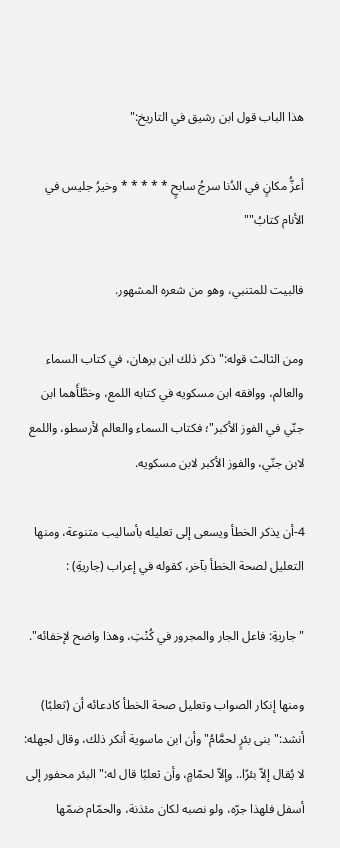هذا الباب قول ابن رشيق في التاريخ:"

أعزُّ مكانٍ في الدُنا سرجُ سابحٍ * * * * * وخيرُ جليس في الأنام كتابُ""

فالبيت للمتنبي، وهو من شعره المشهور.

ومن الثالث قوله:"ذكر ذلك ابن برهان، في كتاب السماء والعالم، ووافقه ابن مسكويه في كتابه اللمع، وخطَّأَهما ابن جنّي في الفوز الأكبر"؛ فكتاب السماء والعالم لأرسطو، واللمع لابن جنّي، والفوز الأكبر لابن مسكويه.

4-أن يذكر الخطأ ويسعى إلى تعليله بأساليب متنوعة، ومنها التعليل لصحة الخطأ بآخر، كقوله في إعراب (جاريةِ) :

"جاريةِ: فاعل الجار والمجرور في كُنْتِ، وهذا واضح لإخفائه".

ومنها إنكار الصواب وتعليل صحة الخطأ كادعائه أن (ثعلبًا) أنشد:"بنى بئرٍ لحمَّامُ"وأن ابن ماسوية أنكر ذلك، وقال لجهله: لا يُقال إلاّ بئرًا.. وإلاّ لحمّامٍ، وأن ثعلبًا قال له:"البئر محفور إلى أسفل فلهذا جرّه، ولو نصبه لكان مئذنة، والحمّام ضمّها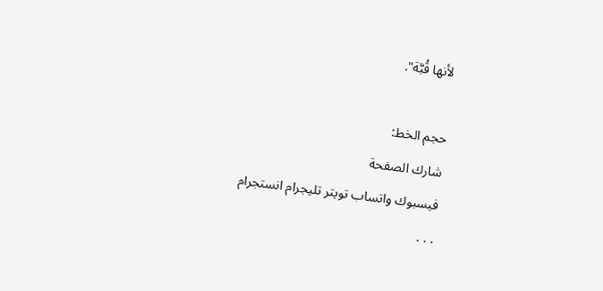لأنها قُبَّة".

حجم الخط:
شارك الصفحة
فيسبوك واتساب تويتر تليجرام انستجرام
. . .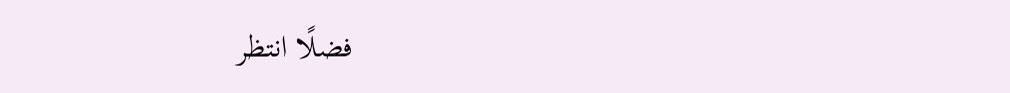فضلًا انتظر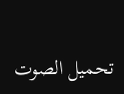تحميل الصوت